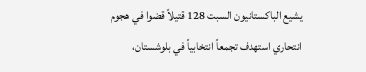يشيع الباكستانيون السبت 128 قتيلاً قضوا في هجوم انتحاري استهدف تجمعاً انتخابياً في بلوشستان،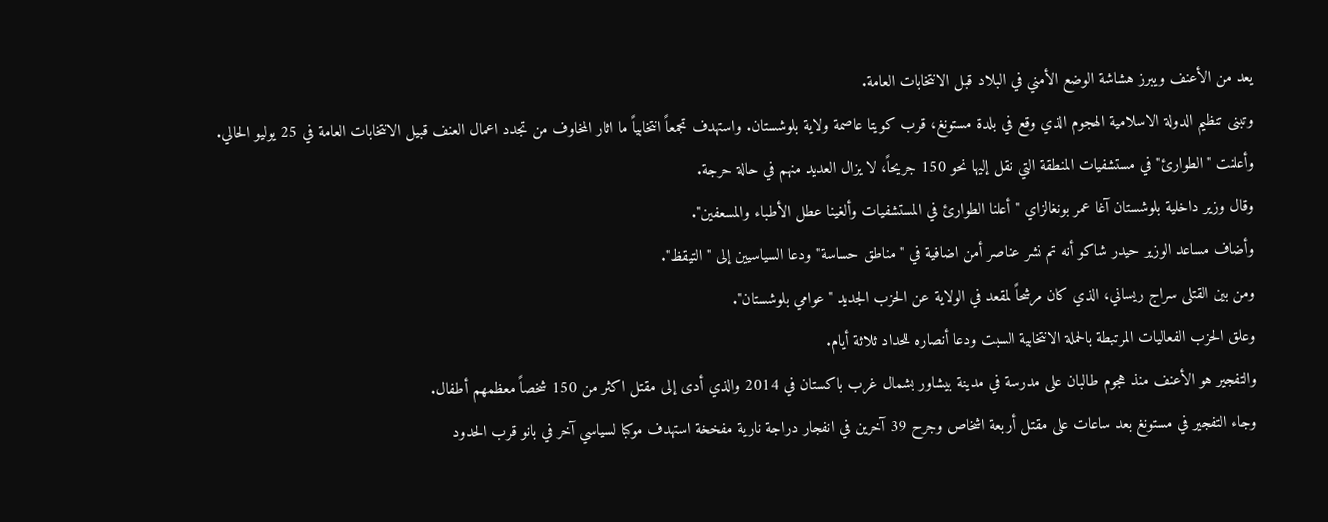يعد من الأعنف ويبرز هشاشة الوضع الأمني في البلاد قبل الانتخابات العامة.
وتبنى تنظيم الدولة الاسلامية الهجوم الذي وقع في بلدة مستونغ، قرب كويتا عاصمة ولاية بلوشستان. واستهدف تجمعاً انتخابياً ما اثار المخاوف من تجدد اعمال العنف قبيل الانتخابات العامة في 25 يوليو الحالي.
وأعلنت "الطوارئ" في مستشفيات المنطقة التي نقل إليها نحو 150 جريحاً، لا يزال العديد منهم في حالة حرجة.
وقال وزير داخلية بلوشستان آغا عمر بونغالزاي "أعلنا الطوارئ في المستشفيات وألغينا عطل الأطباء والمسعفين".
وأضاف مساعد الوزير حيدر شاكو أنه تم نشر عناصر أمن اضافية في "مناطق حساسة" ودعا السياسيين إلى "التيقظ".
ومن بين القتلى سراج ريساني، الذي كان مرشحاً لمقعد في الولاية عن الحزب الجديد "عوامي بلوشستان".
وعلق الحزب الفعاليات المرتبطة بالحملة الانتخابية السبت ودعا أنصاره للحداد ثلاثة أيام.
والتفجير هو الأعنف منذ هجوم طالبان على مدرسة في مدينة بيشاور بشمال غرب باكستان في 2014 والذي أدى إلى مقتل اكثر من 150 شخصاً معظمهم أطفال.
وجاء التفجير في مستونغ بعد ساعات على مقتل أربعة اشخاص وجرح 39 آخرين في انفجار دراجة نارية مفخخة استهدف موكبا لسياسي آخر في بانو قرب الحدود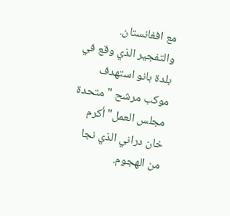مع افغانستان.
والتفجير الذي وقع في بلدة بانو استهدف موكب مرشح "متحدة مجلس العمل" أكرم خان دراني الذي نجا من الهجوم.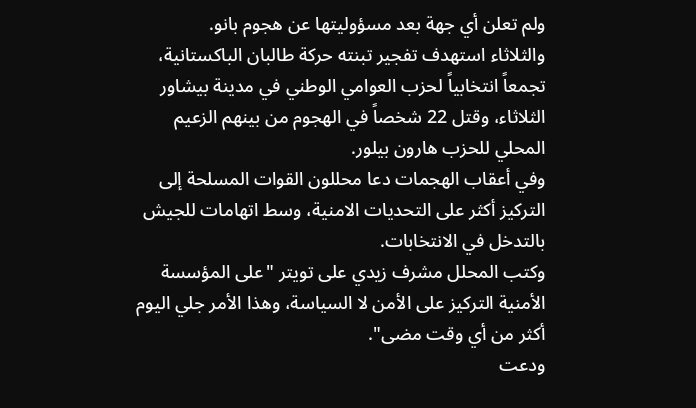ولم تعلن أي جهة بعد مسؤوليتها عن هجوم بانو.
والثلاثاء استهدف تفجير تبنته حركة طالبان الباكستانية، تجمعاً انتخابياً لحزب العوامي الوطني في مدينة بيشاور الثلاثاء، وقتل 22 شخصاً في الهجوم من بينهم الزعيم المحلي للحزب هارون بيلور.
وفي أعقاب الهجمات دعا محللون القوات المسلحة إلى التركيز أكثر على التحديات الامنية، وسط اتهامات للجيش بالتدخل في الانتخابات.
وكتب المحلل مشرف زيدي على تويتر "على المؤسسة الأمنية التركيز على الأمن لا السياسة، وهذا الأمر جلي اليوم أكثر من أي وقت مضى".
ودعت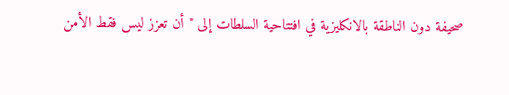صحيفة دون الناطقة بالانكليزية في افتتاحية السلطات إلى "أن تعزز ليس فقط الأمن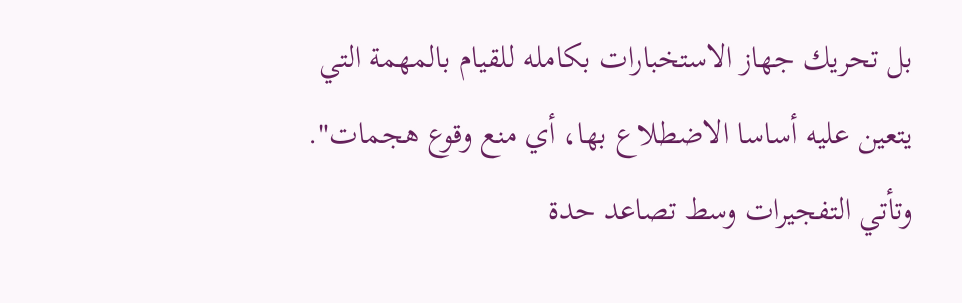بل تحريك جهاز الاستخبارات بكامله للقيام بالمهمة التي يتعين عليه أساسا الاضطلاع بها، أي منع وقوع هجمات".
وتأتي التفجيرات وسط تصاعد حدة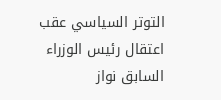التوتر السياسي عقب اعتقال رئيس الوزراء السابق نواز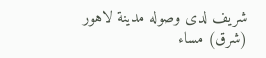شريف لدى وصوله مدينة لاهور (شرق) مساء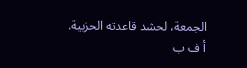الجمعة، لحشد قاعدته الحزبية.
أ ف ب